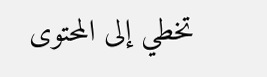تخطي إلى المحتوى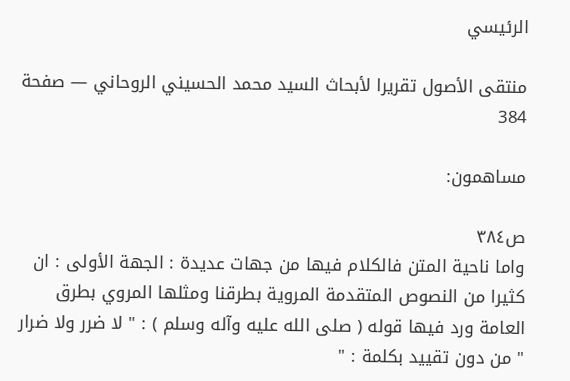الرئيسي

منتقى الأصول تقريرا لأبحاث السيد محمد الحسيني الروحاني — صفحة 384

مساهمون:

ص٣٨٤
واما ناحية المتن فالكلام فيها من جهات عديدة : الجهة الأولى : ان كثيرا من النصوص المتقدمة المروية بطرقنا ومثلها المروي بطرق العامة ورد فيها قوله ( صلى الله عليه وآله وسلم ) : " لا ضرر ولا ضرار " من دون تقييد بكلمة : "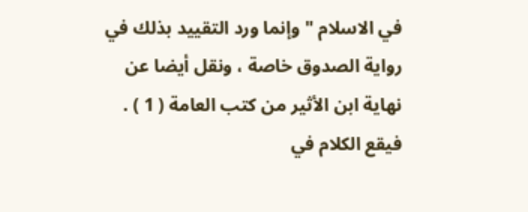في الاسلام " وإنما ورد التقييد بذلك في رواية الصدوق خاصة ، ونقل أيضا عن نهاية ابن الأثير من كتب العامة ( 1 ) . فيقع الكلام في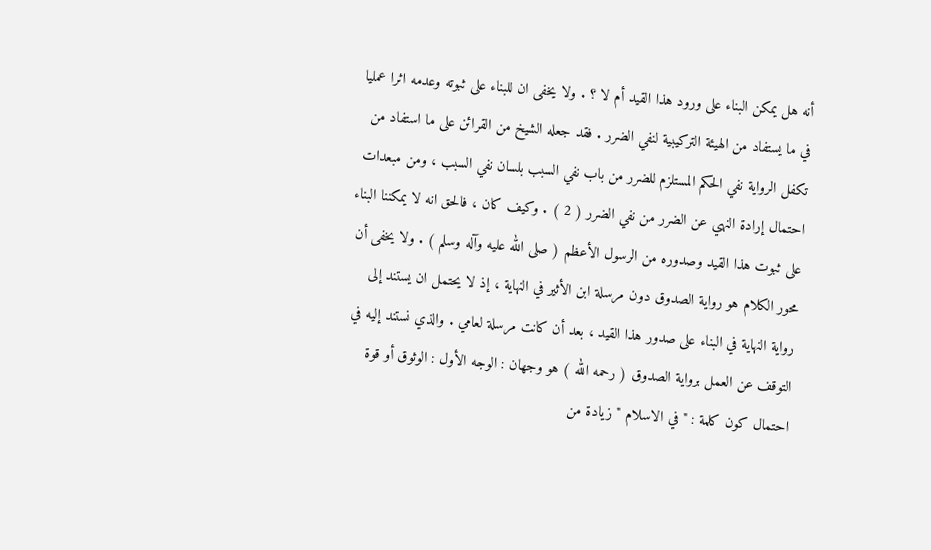أنه هل يمكن البناء على ورود هذا القيد أم لا ؟ . ولا يخفى ان للبناء على ثبوته وعدمه اثرا عمليا في ما يستفاد من الهيئة التركيبية لنفي الضرر . فقد جعله الشيخ من القرائن على ما استفاد من تكفل الرواية نفي الحكم المستلزم للضرر من باب نفي السبب بلسان نفي السبب ، ومن مبعدات احتمال إرادة النهي عن الضرر من نفي الضرر ( 2 ) . وكيف كان ، فالحق انه لا يمكننا البناء على ثبوت هذا القيد وصدوره من الرسول الأعظم ( صلى الله عليه وآله وسلم ) . ولا يخفى أن محور الكلام هو رواية الصدوق دون مرسلة ابن الأثير في النهاية ، إذ لا يحتمل ان يستند إلى رواية النهاية في البناء على صدور هذا القيد ، بعد أن كانت مرسلة لعامي . والذي نستند إليه في التوقف عن العمل برواية الصدوق ( رحمه الله ) هو وجهان : الوجه الأول : الوثوق أو قوة احتمال كون كلمة : " في الاسلام " زيادة من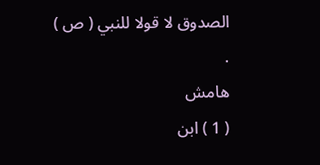الصدوق لا قولا للنبي ( ص ) .
هامش
( 1 ) ابن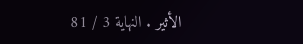الأثير . النهاية 3 / 81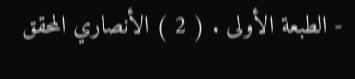- الطبعة الأولى . ( 2 ) الأنصاري المحقق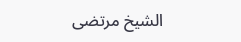الشيخ مرتضى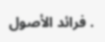. فرائد الأصول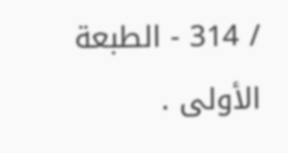/ 314 - الطبعة الأولى .